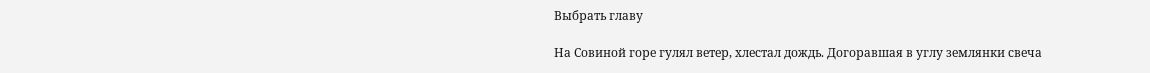Выбрать главу

На Совиной горе гулял ветер, хлестал дождь. Догоравшая в углу землянки свеча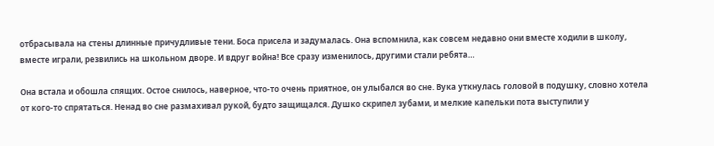отбрасывала на стены длинные причудливые тени. Боса присела и задумалась. Она вспомнила, как совсем недавно они вместе ходили в школу, вместе играли, резвились на школьном дворе. И вдруг война! Все сразу изменилось, другими стали ребята…

Она встала и обошла спящих. Остое снилось, наверное, что-то очень приятное, он улыбался во сне. Вука уткнулась головой в подушку, словно хотела от кого-то спрятаться. Ненад во сне размахивал рукой, будто защищался. Душко скрипел зубами, и мелкие капельки пота выступили у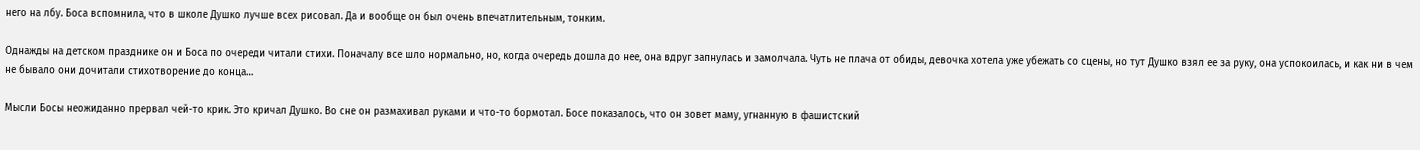него на лбу. Боса вспомнила, что в школе Душко лучше всех рисовал. Да и вообще он был очень впечатлительным, тонким.

Однажды на детском празднике он и Боса по очереди читали стихи. Поначалу все шло нормально, но, когда очередь дошла до нее, она вдруг запнулась и замолчала. Чуть не плача от обиды, девочка хотела уже убежать со сцены, но тут Душко взял ее за руку, она успокоилась, и как ни в чем не бывало они дочитали стихотворение до конца…

Мысли Босы неожиданно прервал чей-то крик. Это кричал Душко. Во сне он размахивал руками и что-то бормотал. Босе показалось, что он зовет маму, угнанную в фашистский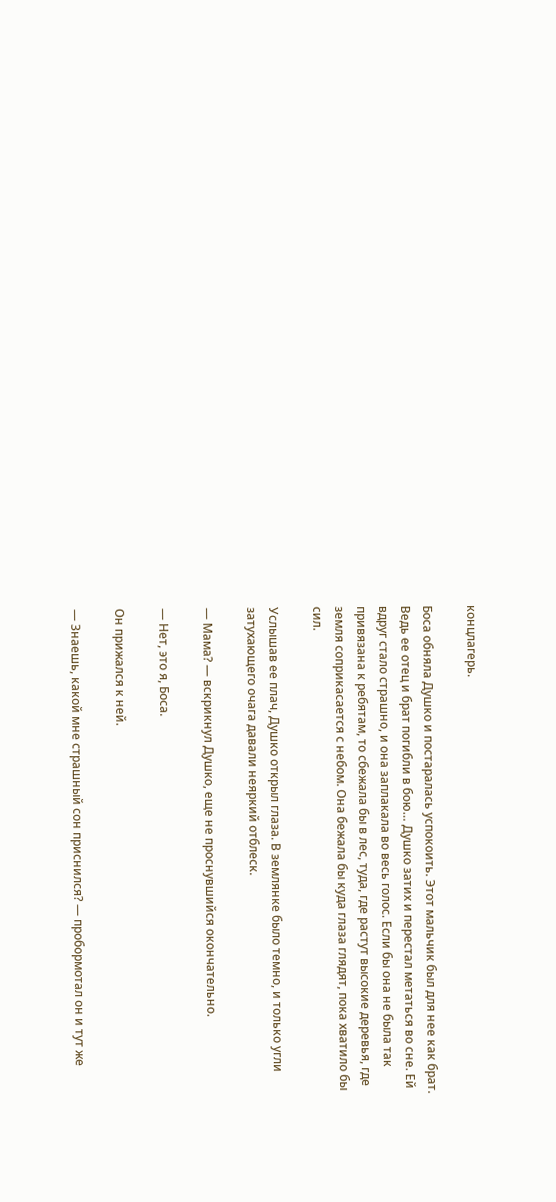концлагерь.

Боса обняла Душко и постаралась успокоить. Этот мальчик был для нее как брат. Ведь ее отец и брат погибли в бою… Душко затих и перестал метаться во сне. Ей вдруг стало страшно, и она заплакала во весь голос. Если бы она не была так привязана к ребятам, то сбежала бы в лес, туда, где растут высокие деревья, где земля соприкасается с небом. Она бежала бы куда глаза глядят, пока хватило бы сил.

Услышав ее плач, Душко открыл глаза. В землянке было темно, и только угли затухающего очага давали неяркий отблеск.

— Мама? — вскрикнул Душко, еще не проснувшийся окончательно.

— Нет, это я, Боса.

Он прижался к ней.

— Знаешь, какой мне страшный сон приснился? — пробормотал он и тут же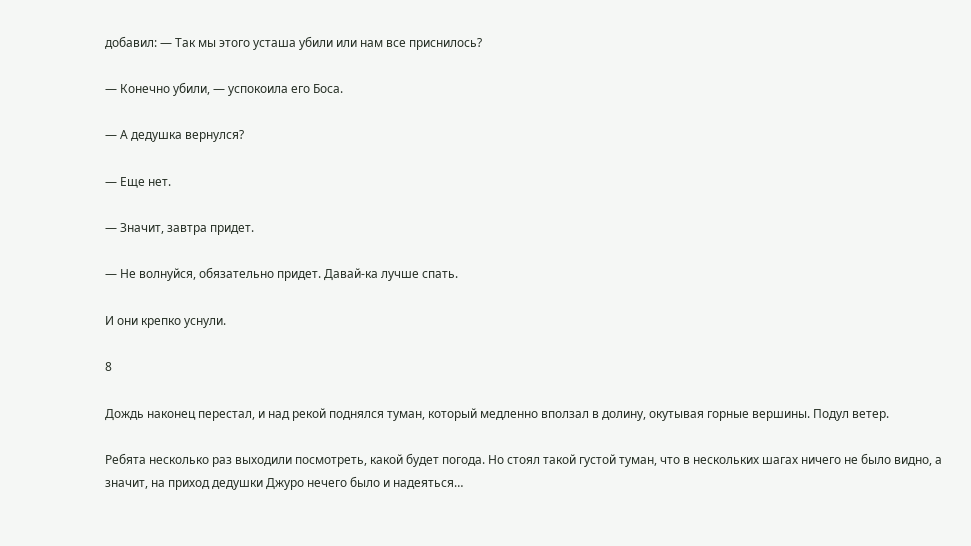добавил: — Так мы этого усташа убили или нам все приснилось?

— Конечно убили, — успокоила его Боса.

— А дедушка вернулся?

— Еще нет.

— Значит, завтра придет.

— Не волнуйся, обязательно придет. Давай-ка лучше спать.

И они крепко уснули.

8

Дождь наконец перестал, и над рекой поднялся туман, который медленно вползал в долину, окутывая горные вершины. Подул ветер.

Ребята несколько раз выходили посмотреть, какой будет погода. Но стоял такой густой туман, что в нескольких шагах ничего не было видно, а значит, на приход дедушки Джуро нечего было и надеяться…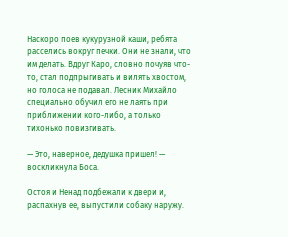Наскоро поев кукурузной каши, ребята расселись вокруг печки. Они не знали, что им делать. Вдруг Каро, словно почуяв что-то, стал подпрыгивать и вилять хвостом, но голоса не подавал. Лесник Михайло специально обучил его не лаять при приближении кого-либо, а только тихонько повизгивать.

— Это, наверное, дедушка пришел! — воскликнула Боса.

Остоя и Ненад подбежали к двери и, распахнув ее, выпустили собаку наружу.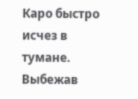Каро быстро исчез в тумане. Выбежав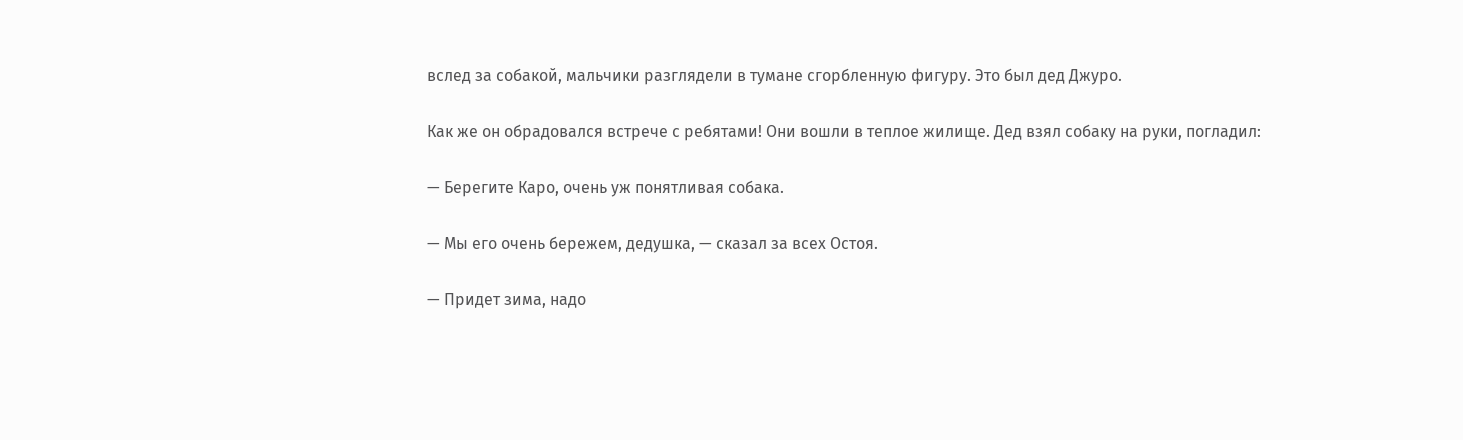вслед за собакой, мальчики разглядели в тумане сгорбленную фигуру. Это был дед Джуро.

Как же он обрадовался встрече с ребятами! Они вошли в теплое жилище. Дед взял собаку на руки, погладил:

— Берегите Каро, очень уж понятливая собака.

— Мы его очень бережем, дедушка, — сказал за всех Остоя.

— Придет зима, надо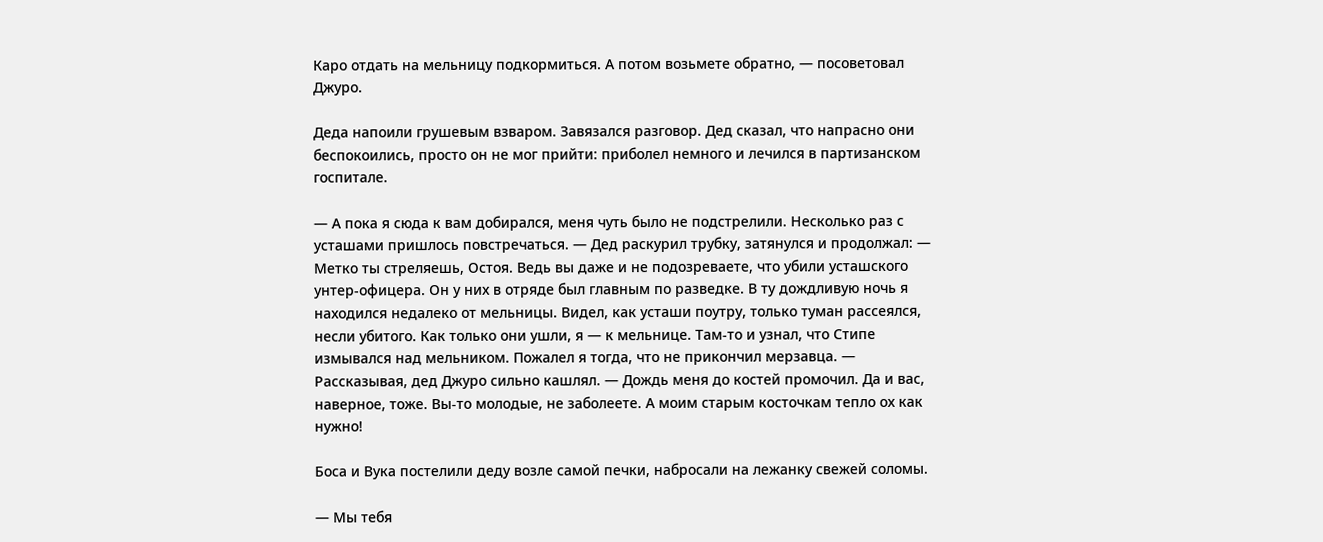Каро отдать на мельницу подкормиться. А потом возьмете обратно, — посоветовал Джуро.

Деда напоили грушевым взваром. Завязался разговор. Дед сказал, что напрасно они беспокоились, просто он не мог прийти: приболел немного и лечился в партизанском госпитале.

— А пока я сюда к вам добирался, меня чуть было не подстрелили. Несколько раз с усташами пришлось повстречаться. — Дед раскурил трубку, затянулся и продолжал: — Метко ты стреляешь, Остоя. Ведь вы даже и не подозреваете, что убили усташского унтер-офицера. Он у них в отряде был главным по разведке. В ту дождливую ночь я находился недалеко от мельницы. Видел, как усташи поутру, только туман рассеялся, несли убитого. Как только они ушли, я — к мельнице. Там-то и узнал, что Стипе измывался над мельником. Пожалел я тогда, что не прикончил мерзавца. — Рассказывая, дед Джуро сильно кашлял. — Дождь меня до костей промочил. Да и вас, наверное, тоже. Вы-то молодые, не заболеете. А моим старым косточкам тепло ох как нужно!

Боса и Вука постелили деду возле самой печки, набросали на лежанку свежей соломы.

— Мы тебя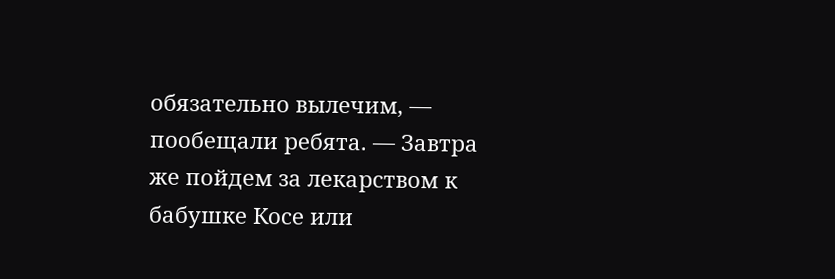обязательно вылечим, — пообещали ребята. — Завтра же пойдем за лекарством к бабушке Косе или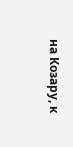на Козару, к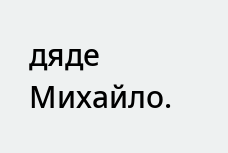дяде Михайло.